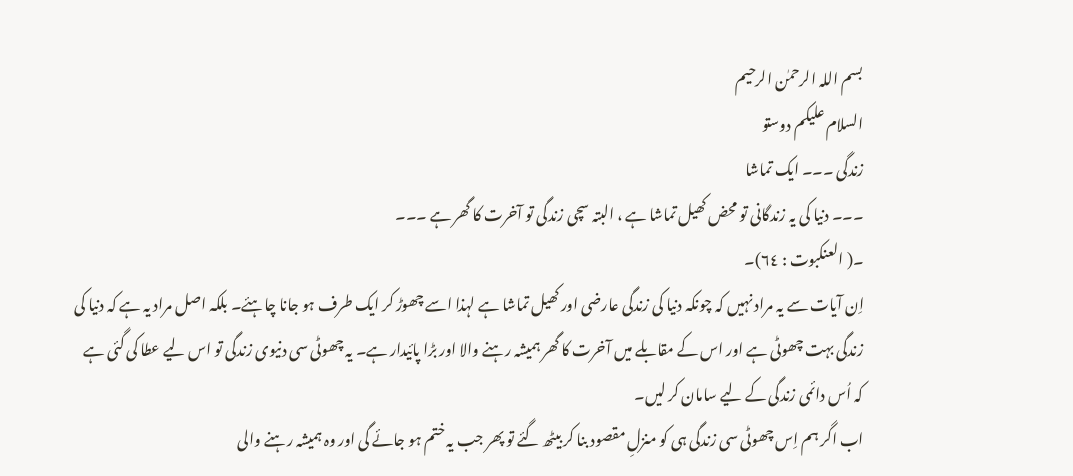بسم اللہ الرحمٰن الرحیم
السلام علیکم دوستو
زندگی ۔۔۔ ایک تماشا
۔۔۔ دنیا کی یہ زندگانی تو محض کھیل تماشا ہے ، البتہ سچی زندگی تو آخرت کا گھر ہے ۔۔۔
۔( العنکبوت : ٦٤)۔
اِن آیات سے یہ مراد نہیں کہ چونکہ دنیا کی زندگی عارضی اور کھیل تماشا ہے لہذا اسے چھوڑ کر ایک طرف ہو جانا چاہئے۔ بلکہ اصل مراد یہ ہے کہ دنیا کی زندگی بہت چھوٹی ہے اور اس کے مقابلے میں آخرت کا گھر ہمیشہ رہنے والا اور بڑا پائیدار ہے۔ یہ چھوٹی سی دنیوی زندگی تو اس لیے عطا کی گئی ہے کہ اُس دائمی زندگی کے لیے سامان کر لیں۔
اب اگر ہم اِس چھوٹی سی زندگی ہی کو منزلِ مقصود بنا کر بیٹھ گئے تو پھر جب یہ ختم ہو جائے گی اور وہ ہمیشہ رہنے والی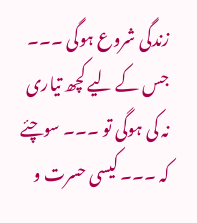زندگی شروع ہوگی ۔۔۔ جس کے لیے کچھ تیاری نہ کی ہوگی تو ۔۔۔ سوچئے کہ ۔۔۔ کیسی حسرت و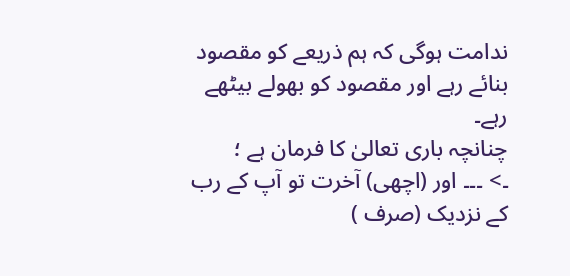ندامت ہوگی کہ ہم ذریعے کو مقصود بنائے رہے اور مقصود کو بھولے بیٹھے رہے۔
چنانچہ باری تعالیٰ کا فرمان ہے ؛
۔> ۔۔۔ اور (اچھی) آخرت تو آپ کے رب کے نزدیک (صرف )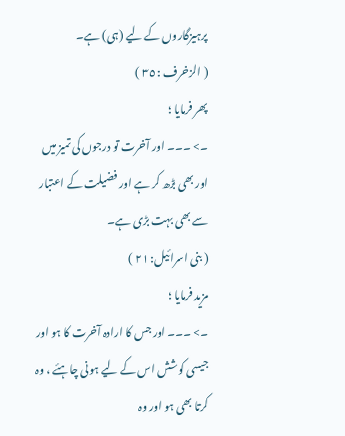پرہیزگاروں کے لیے (ہی) ہے۔
( الزخرف : ٣٥ )
پھر فرمایا ؛
۔> ۔۔۔ اور آخرت تو درجوں کی تمیز میں اور بھی بڑھ کر ہے اور فضیلت کے اعتبار سے بھی بہت بڑی ہے۔
( بنی اسرائیل: ٢١ )
مزید فرمایا ؛
۔> ۔۔۔ اور جس کا ارادہ آخرت کا ہو اور جیسی کوشش اس کے لیے ہونی چاہئے ، وہ کرتا بھی ہو اور وہ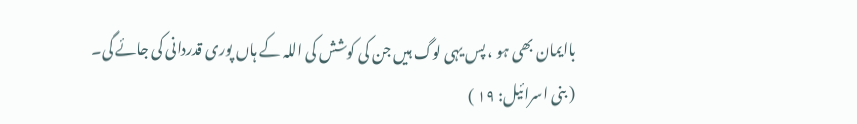باایمان بھی ہو ، پس یہی لوگ ہیں جن کی کوشش کی اللہ کے ہاں پوری قدردانی کی جائے گی۔
( بنی اسرائیل: ١٩ )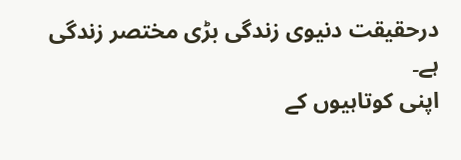درحقیقت دنیوی زندگی بڑی مختصر زندگی ہے۔
اپنی کوتاہیوں کے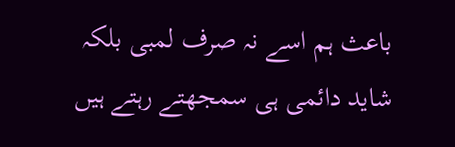باعث ہم اسے نہ صرف لمبی بلکہ شاید دائمی ہی سمجھتے رہتے ہیں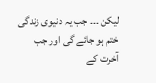لیکن ۔۔۔ جب یہ دنیوی زندگی ختم ہو جائے گی اور جب آخرت کے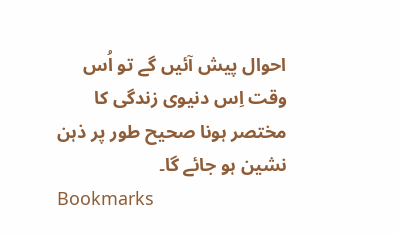احوال پیش آئیں گے تو اُس وقت اِس دنیوی زندگی کا مختصر ہونا صحیح طور پر ذہن نشین ہو جائے گا۔
Bookmarks